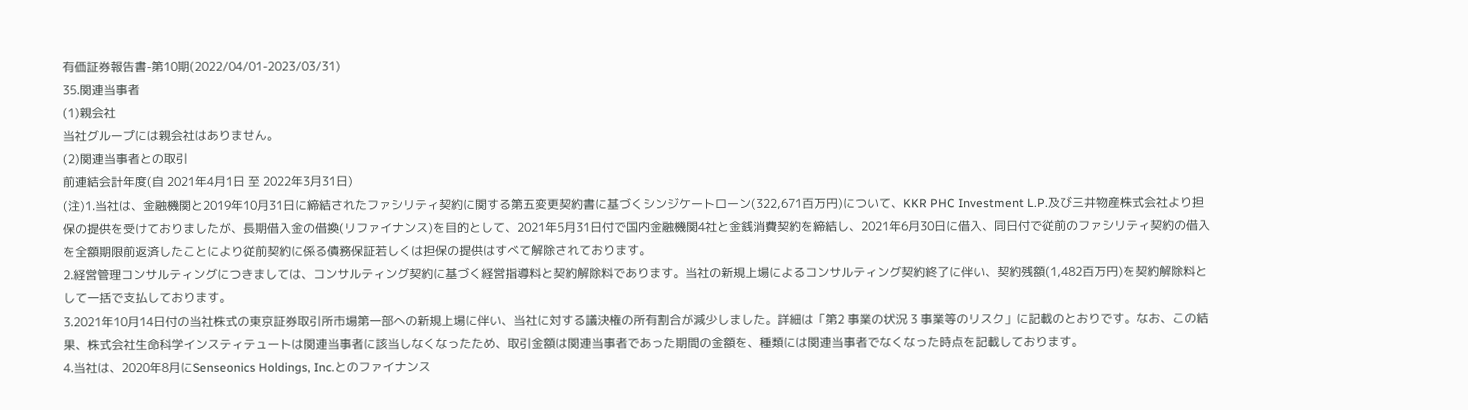有価証券報告書-第10期(2022/04/01-2023/03/31)
35.関連当事者
(1)親会社
当社グループには親会社はありません。
(2)関連当事者との取引
前連結会計年度(自 2021年4月1日 至 2022年3月31日)
(注)1.当社は、金融機関と2019年10月31日に締結されたファシリティ契約に関する第五変更契約書に基づくシンジケートローン(322,671百万円)について、KKR PHC Investment L.P.及び三井物産株式会社より担保の提供を受けておりましたが、長期借入金の借換(リファイナンス)を目的として、2021年5月31日付で国内金融機関4社と金銭消費契約を締結し、2021年6月30日に借入、同日付で従前のファシリティ契約の借入を全額期限前返済したことにより従前契約に係る債務保証若しくは担保の提供はすべて解除されております。
2.経営管理コンサルティングにつきましては、コンサルティング契約に基づく経営指導料と契約解除料であります。当社の新規上場によるコンサルティング契約終了に伴い、契約残額(1,482百万円)を契約解除料として一括で支払しております。
3.2021年10月14日付の当社株式の東京証券取引所市場第一部への新規上場に伴い、当社に対する議決権の所有割合が減少しました。詳細は「第2 事業の状況 3 事業等のリスク」に記載のとおりです。なお、この結果、株式会社生命科学インスティテュートは関連当事者に該当しなくなったため、取引金額は関連当事者であった期間の金額を、種類には関連当事者でなくなった時点を記載しております。
4.当社は、2020年8月にSenseonics Holdings, Inc.とのファイナンス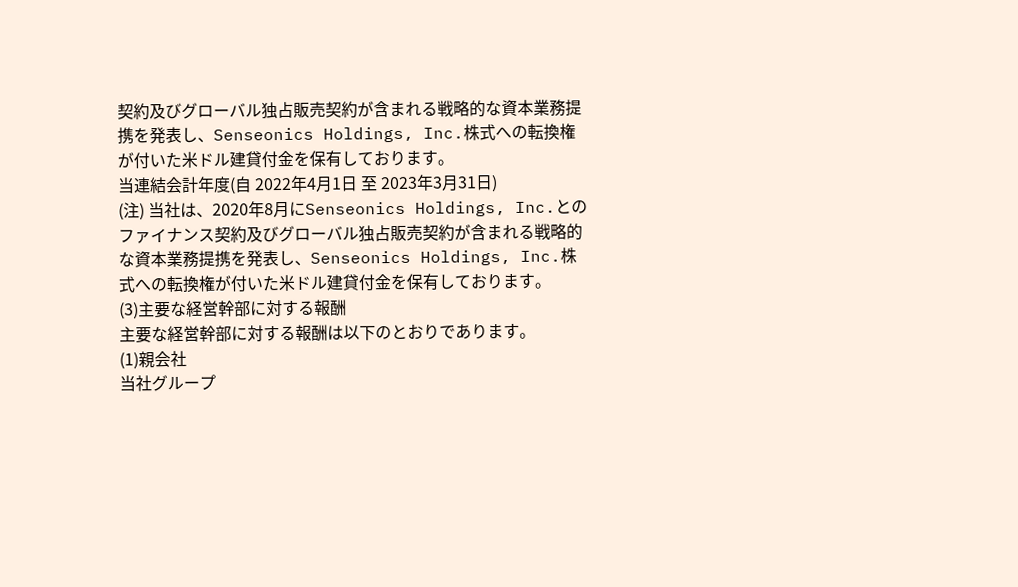契約及びグローバル独占販売契約が含まれる戦略的な資本業務提携を発表し、Senseonics Holdings, Inc.株式への転換権が付いた米ドル建貸付金を保有しております。
当連結会計年度(自 2022年4月1日 至 2023年3月31日)
(注) 当社は、2020年8月にSenseonics Holdings, Inc.とのファイナンス契約及びグローバル独占販売契約が含まれる戦略的な資本業務提携を発表し、Senseonics Holdings, Inc.株式への転換権が付いた米ドル建貸付金を保有しております。
(3)主要な経営幹部に対する報酬
主要な経営幹部に対する報酬は以下のとおりであります。
(1)親会社
当社グループ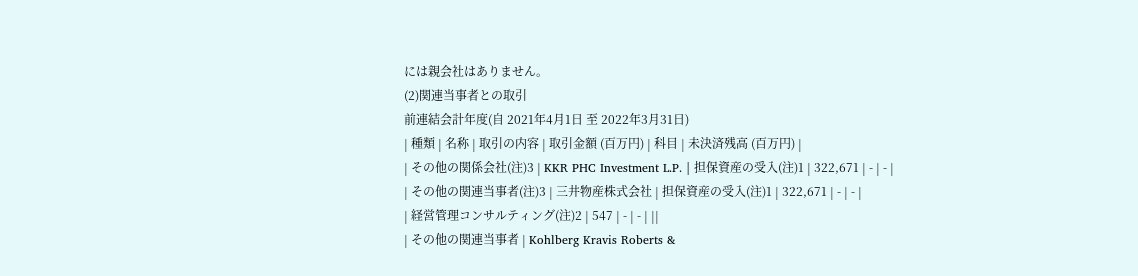には親会社はありません。
(2)関連当事者との取引
前連結会計年度(自 2021年4月1日 至 2022年3月31日)
| 種類 | 名称 | 取引の内容 | 取引金額 (百万円) | 科目 | 未決済残高 (百万円) |
| その他の関係会社(注)3 | KKR PHC Investment L.P. | 担保資産の受入(注)1 | 322,671 | - | - |
| その他の関連当事者(注)3 | 三井物産株式会社 | 担保資産の受入(注)1 | 322,671 | - | - |
| 経営管理コンサルティング(注)2 | 547 | - | - | ||
| その他の関連当事者 | Kohlberg Kravis Roberts &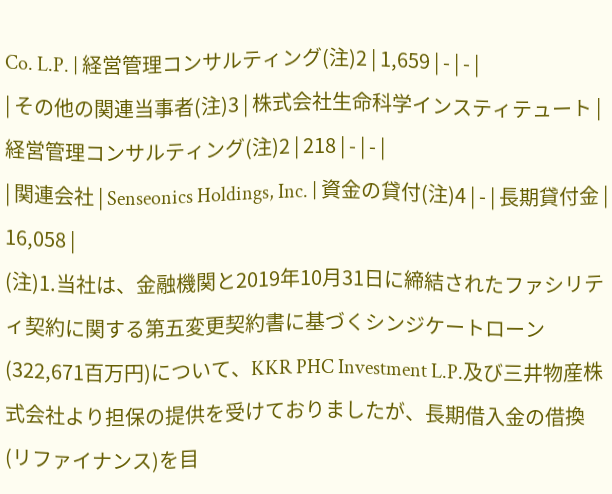Co. L.P. | 経営管理コンサルティング(注)2 | 1,659 | - | - |
| その他の関連当事者(注)3 | 株式会社生命科学インスティテュート | 経営管理コンサルティング(注)2 | 218 | - | - |
| 関連会社 | Senseonics Holdings, Inc. | 資金の貸付(注)4 | - | 長期貸付金 | 16,058 |
(注)1.当社は、金融機関と2019年10月31日に締結されたファシリティ契約に関する第五変更契約書に基づくシンジケートローン(322,671百万円)について、KKR PHC Investment L.P.及び三井物産株式会社より担保の提供を受けておりましたが、長期借入金の借換(リファイナンス)を目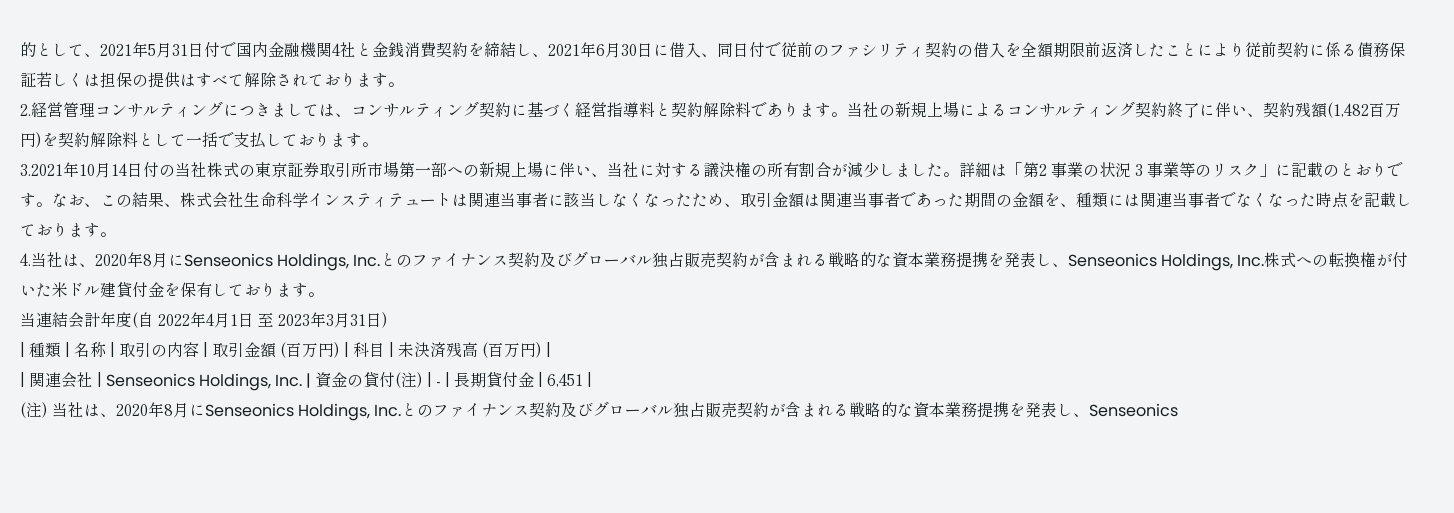的として、2021年5月31日付で国内金融機関4社と金銭消費契約を締結し、2021年6月30日に借入、同日付で従前のファシリティ契約の借入を全額期限前返済したことにより従前契約に係る債務保証若しくは担保の提供はすべて解除されております。
2.経営管理コンサルティングにつきましては、コンサルティング契約に基づく経営指導料と契約解除料であります。当社の新規上場によるコンサルティング契約終了に伴い、契約残額(1,482百万円)を契約解除料として一括で支払しております。
3.2021年10月14日付の当社株式の東京証券取引所市場第一部への新規上場に伴い、当社に対する議決権の所有割合が減少しました。詳細は「第2 事業の状況 3 事業等のリスク」に記載のとおりです。なお、この結果、株式会社生命科学インスティテュートは関連当事者に該当しなくなったため、取引金額は関連当事者であった期間の金額を、種類には関連当事者でなくなった時点を記載しております。
4.当社は、2020年8月にSenseonics Holdings, Inc.とのファイナンス契約及びグローバル独占販売契約が含まれる戦略的な資本業務提携を発表し、Senseonics Holdings, Inc.株式への転換権が付いた米ドル建貸付金を保有しております。
当連結会計年度(自 2022年4月1日 至 2023年3月31日)
| 種類 | 名称 | 取引の内容 | 取引金額 (百万円) | 科目 | 未決済残高 (百万円) |
| 関連会社 | Senseonics Holdings, Inc. | 資金の貸付(注) | - | 長期貸付金 | 6,451 |
(注) 当社は、2020年8月にSenseonics Holdings, Inc.とのファイナンス契約及びグローバル独占販売契約が含まれる戦略的な資本業務提携を発表し、Senseonics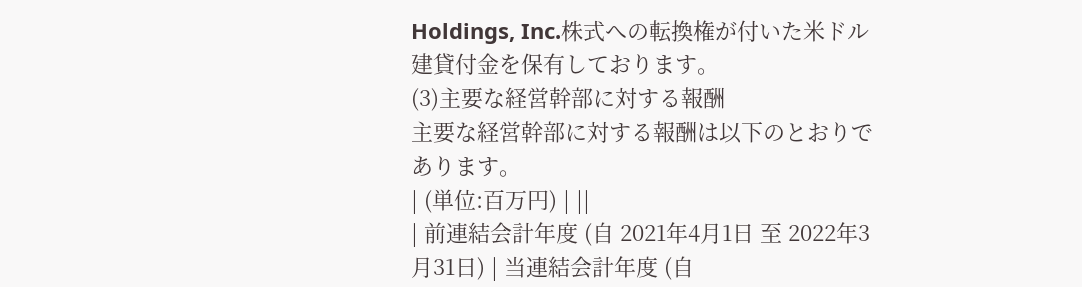Holdings, Inc.株式への転換権が付いた米ドル建貸付金を保有しております。
(3)主要な経営幹部に対する報酬
主要な経営幹部に対する報酬は以下のとおりであります。
| (単位:百万円) | ||
| 前連結会計年度 (自 2021年4月1日 至 2022年3月31日) | 当連結会計年度 (自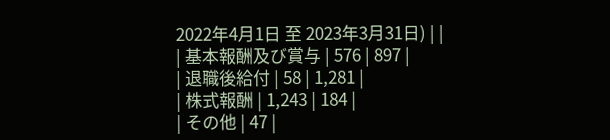2022年4月1日 至 2023年3月31日) | |
| 基本報酬及び賞与 | 576 | 897 |
| 退職後給付 | 58 | 1,281 |
| 株式報酬 | 1,243 | 184 |
| その他 | 47 |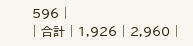596 |
| 合計 | 1,926 | 2,960 |